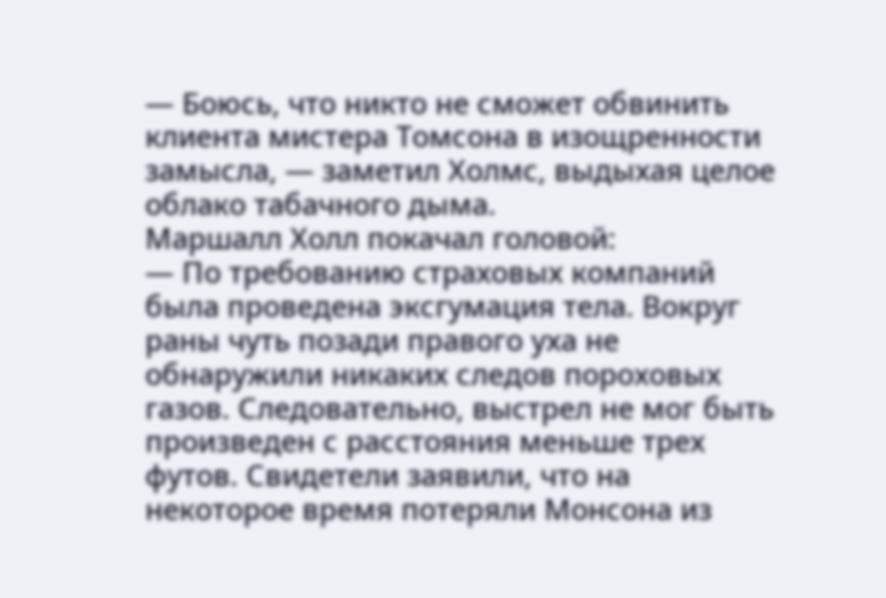— Боюсь, что никто не сможет обвинить клиента мистера Томсона в изощренности замысла, — заметил Холмс, выдыхая целое облако табачного дыма.
Маршалл Холл покачал головой:
— По требованию страховых компаний была проведена эксгумация тела. Вокруг раны чуть позади правого уха не обнаружили никаких следов пороховых газов. Следовательно, выстрел не мог быть произведен с расстояния меньше трех футов. Свидетели заявили, что на некоторое время потеряли Монсона из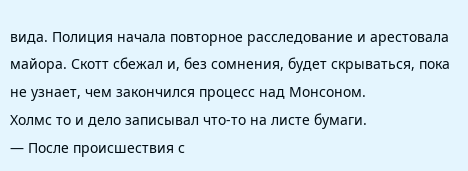вида. Полиция начала повторное расследование и арестовала майора. Скотт сбежал и, без сомнения, будет скрываться, пока не узнает, чем закончился процесс над Монсоном.
Холмс то и дело записывал что-то на листе бумаги.
— После происшествия с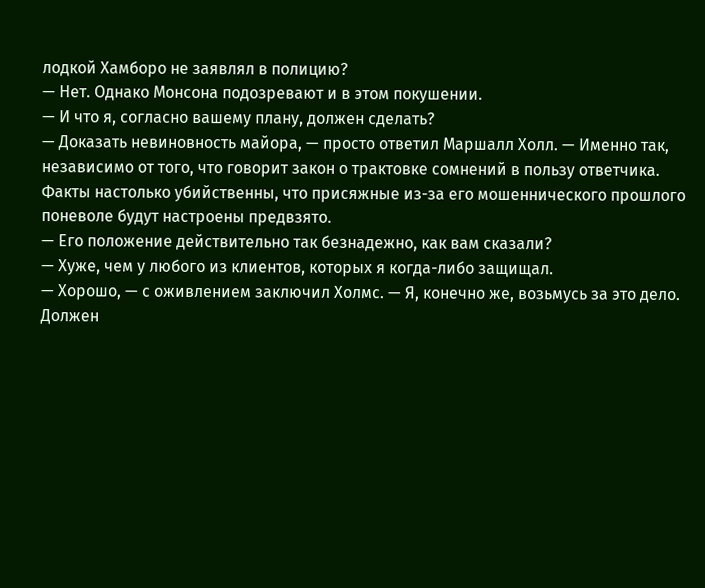лодкой Хамборо не заявлял в полицию?
— Нет. Однако Монсона подозревают и в этом покушении.
— И что я, согласно вашему плану, должен сделать?
— Доказать невиновность майора, — просто ответил Маршалл Холл. — Именно так, независимо от того, что говорит закон о трактовке сомнений в пользу ответчика. Факты настолько убийственны, что присяжные из-за его мошеннического прошлого поневоле будут настроены предвзято.
— Его положение действительно так безнадежно, как вам сказали?
— Хуже, чем у любого из клиентов, которых я когда-либо защищал.
— Хорошо, — с оживлением заключил Холмс. — Я, конечно же, возьмусь за это дело. Должен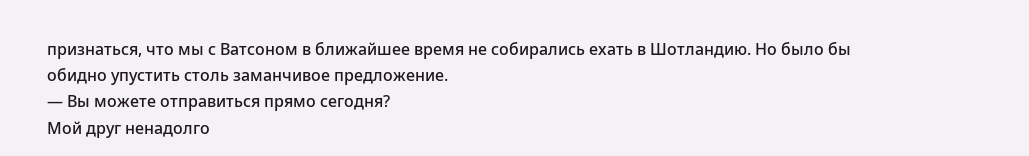признаться, что мы с Ватсоном в ближайшее время не собирались ехать в Шотландию. Но было бы обидно упустить столь заманчивое предложение.
— Вы можете отправиться прямо сегодня?
Мой друг ненадолго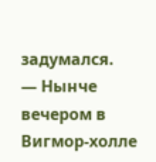задумался.
— Нынче вечером в Вигмор-холле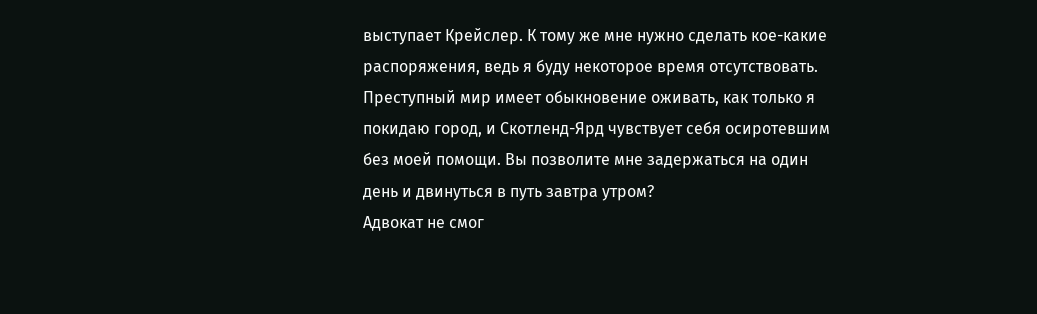выступает Крейслер. К тому же мне нужно сделать кое-какие распоряжения, ведь я буду некоторое время отсутствовать. Преступный мир имеет обыкновение оживать, как только я покидаю город, и Скотленд-Ярд чувствует себя осиротевшим без моей помощи. Вы позволите мне задержаться на один день и двинуться в путь завтра утром?
Адвокат не смог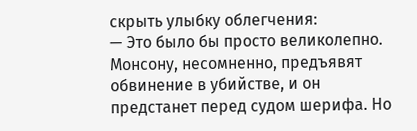скрыть улыбку облегчения:
— Это было бы просто великолепно. Монсону, несомненно, предъявят обвинение в убийстве, и он предстанет перед судом шерифа. Но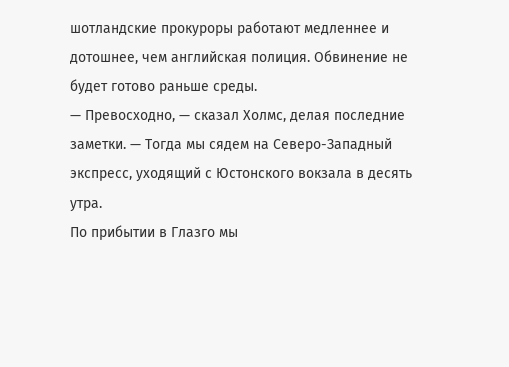шотландские прокуроры работают медленнее и дотошнее, чем английская полиция. Обвинение не будет готово раньше среды.
— Превосходно, — сказал Холмс, делая последние заметки. — Тогда мы сядем на Северо-Западный экспресс, уходящий с Юстонского вокзала в десять утра.
По прибытии в Глазго мы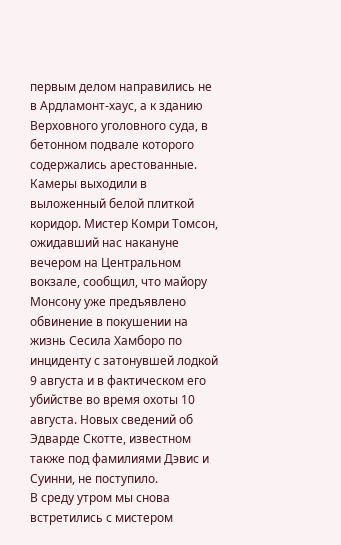первым делом направились не в Ардламонт-хаус, а к зданию Верховного уголовного суда, в бетонном подвале которого содержались арестованные. Камеры выходили в выложенный белой плиткой коридор. Мистер Комри Томсон, ожидавший нас накануне вечером на Центральном вокзале, сообщил, что майору Монсону уже предъявлено обвинение в покушении на жизнь Сесила Хамборо по инциденту с затонувшей лодкой 9 августа и в фактическом его убийстве во время охоты 10 августа. Новых сведений об Эдварде Скотте, известном также под фамилиями Дэвис и Суинни, не поступило.
В среду утром мы снова встретились с мистером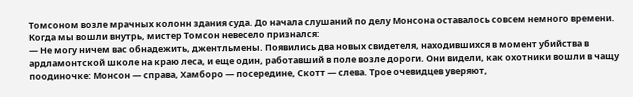Томсоном возле мрачных колонн здания суда. До начала слушаний по делу Монсона оставалось совсем немного времени. Когда мы вошли внутрь, мистер Томсон невесело признался:
— Не могу ничем вас обнадежить, джентльмены. Появились два новых свидетеля, находившихся в момент убийства в ардламонтской школе на краю леса, и еще один, работавший в поле возле дороги. Они видели, как охотники вошли в чащу поодиночке: Монсон — справа, Хамборо — посередине, Скотт — слева. Трое очевидцев уверяют,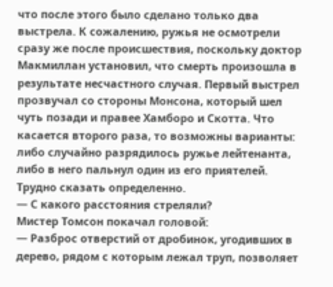что после этого было сделано только два выстрела. К сожалению, ружья не осмотрели сразу же после происшествия, поскольку доктор Макмиллан установил, что смерть произошла в результате несчастного случая. Первый выстрел прозвучал со стороны Монсона, который шел чуть позади и правее Хамборо и Скотта. Что касается второго раза, то возможны варианты: либо случайно разрядилось ружье лейтенанта, либо в него пальнул один из его приятелей. Трудно сказать определенно.
— С какого расстояния стреляли?
Мистер Томсон покачал головой:
— Разброс отверстий от дробинок, угодивших в дерево, рядом с которым лежал труп, позволяет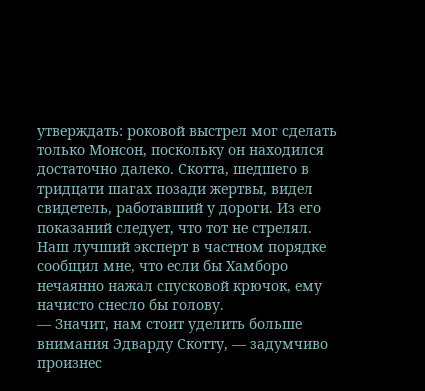утверждать: роковой выстрел мог сделать только Монсон, поскольку он находился достаточно далеко. Скотта, шедшего в тридцати шагах позади жертвы, видел свидетель, работавший у дороги. Из его показаний следует, что тот не стрелял. Наш лучший эксперт в частном порядке сообщил мне, что если бы Хамборо нечаянно нажал спусковой крючок, ему начисто снесло бы голову.
— Значит, нам стоит уделить больше внимания Эдварду Скотту, — задумчиво произнес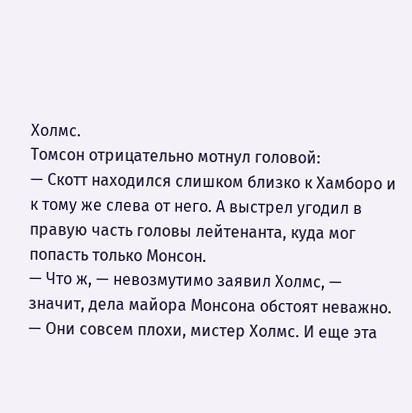Холмс.
Томсон отрицательно мотнул головой:
— Скотт находился слишком близко к Хамборо и к тому же слева от него. А выстрел угодил в правую часть головы лейтенанта, куда мог попасть только Монсон.
— Что ж, — невозмутимо заявил Холмс, — значит, дела майора Монсона обстоят неважно.
— Они совсем плохи, мистер Холмс. И еще эта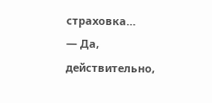страховка…
— Да, действительно,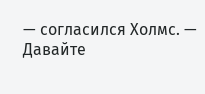— согласился Холмс. — Давайте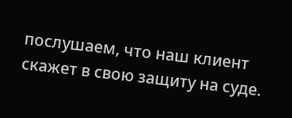послушаем, что наш клиент скажет в свою защиту на суде.